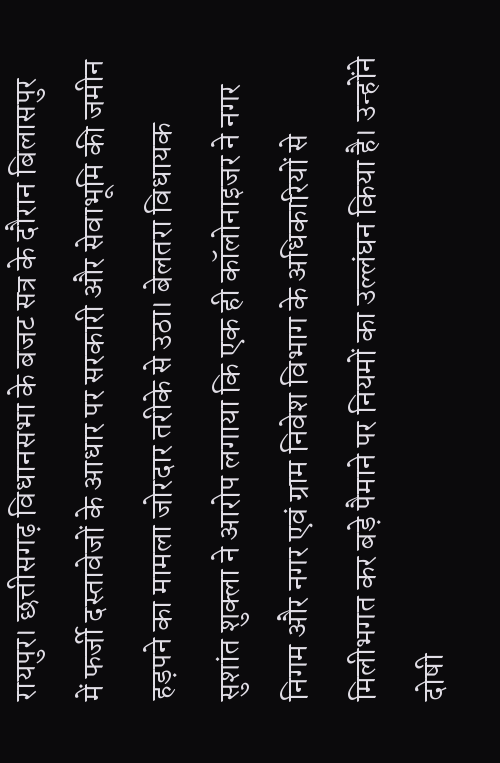रायपुर। छत्तीसगढ़ विधानसभा के बजट सत्र के दौरान बिलासपुर में फर्जी दस्तावेजों के आधार पर सरकारी और सेवाभूमि की जमीन हड़पने का मामला जोरदार तरीके से उठा। बेलतरा विधायक सुशांत शुक्ला ने आरोप लगाया कि एक ही कॉलोनाइजर ने नगर निगम और नगर एवं ग्राम निवेश विभाग के अधिकारियों से मिलीभगत कर बड़े पैमाने पर नियमों का उल्लंघन किया है। उन्होंने दोषी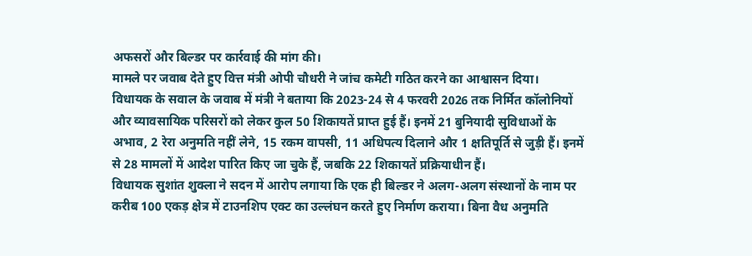अफसरों और बिल्डर पर कार्रवाई की मांग की।
मामले पर जवाब देते हुए वित्त मंत्री ओपी चौधरी ने जांच कमेटी गठित करने का आश्वासन दिया।
विधायक के सवाल के जवाब में मंत्री ने बताया कि 2023-24 से 4 फरवरी 2026 तक निर्मित कॉलोनियों और व्यावसायिक परिसरों को लेकर कुल 50 शिकायतें प्राप्त हुई हैं। इनमें 21 बुनियादी सुविधाओं के अभाव, 2 रेरा अनुमति नहीं लेने, 15 रकम वापसी, 11 अधिपत्य दिलाने और 1 क्षतिपूर्ति से जुड़ी हैं। इनमें से 28 मामलों में आदेश पारित किए जा चुके हैं, जबकि 22 शिकायतें प्रक्रियाधीन हैं।
विधायक सुशांत शुक्ला ने सदन में आरोप लगाया कि एक ही बिल्डर ने अलग-अलग संस्थानों के नाम पर करीब 100 एकड़ क्षेत्र में टाउनशिप एक्ट का उल्लंघन करते हुए निर्माण कराया। बिना वैध अनुमति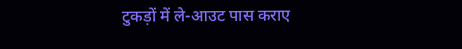टुकड़ों में ले-आउट पास कराए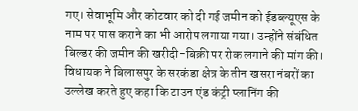गए। सेवाभूमि और कोटवार को दी गई जमीन को ईडब्ल्यूएस के नाम पर पास कराने का भी आरोप लगाया गया। उन्होंने संबंधित बिल्डर की जमीन की खरीदी-बिक्री पर रोक लगाने की मांग की।
विधायक ने बिलासपुर के सरकंडा क्षेत्र के तीन खसरा नंबरों का उल्लेख करते हुए कहा कि टाउन एंड कंट्री प्लानिंग की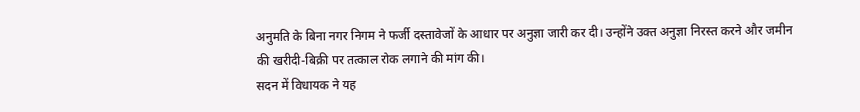अनुमति के बिना नगर निगम ने फर्जी दस्तावेजों के आधार पर अनुज्ञा जारी कर दी। उन्होंने उक्त अनुज्ञा निरस्त करने और जमीन की खरीदी-बिक्री पर तत्काल रोक लगाने की मांग की।
सदन में विधायक ने यह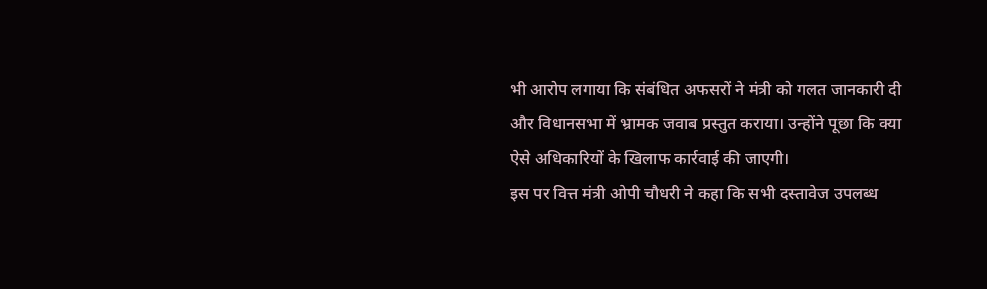भी आरोप लगाया कि संबंधित अफसरों ने मंत्री को गलत जानकारी दी और विधानसभा में भ्रामक जवाब प्रस्तुत कराया। उन्होंने पूछा कि क्या ऐसे अधिकारियों के खिलाफ कार्रवाई की जाएगी।
इस पर वित्त मंत्री ओपी चौधरी ने कहा कि सभी दस्तावेज उपलब्ध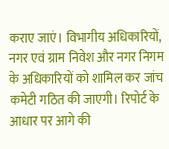कराए जाएं। विभागीय अधिकारियों, नगर एवं ग्राम निवेश और नगर निगम के अधिकारियों को शामिल कर जांच कमेटी गठित की जाएगी। रिपोर्ट के आधार पर आगे की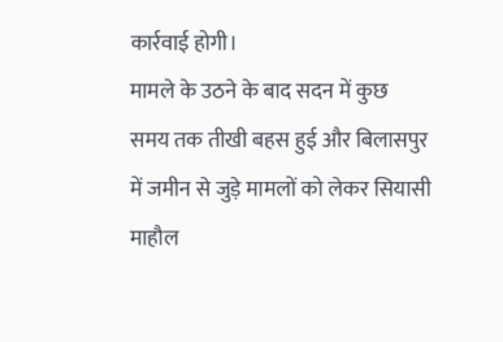कार्रवाई होगी।
मामले के उठने के बाद सदन में कुछ समय तक तीखी बहस हुई और बिलासपुर में जमीन से जुड़े मामलों को लेकर सियासी माहौल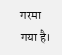गरमा गया है।